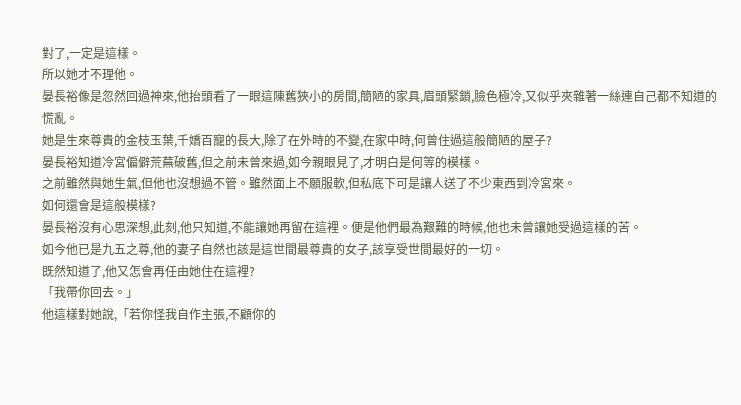對了,一定是這樣。
所以她才不理他。
晏長裕像是忽然回過神來,他抬頭看了一眼這陳舊狹小的房間,簡陋的家具,眉頭緊鎖,臉色極冷,又似乎夾雜著一絲連自己都不知道的慌亂。
她是生來尊貴的金枝玉葉,千嬌百寵的長大,除了在外時的不變,在家中時,何曾住過這般簡陋的屋子?
晏長裕知道冷宮偏僻荒蕪破舊,但之前未曾來過,如今親眼見了,才明白是何等的模樣。
之前雖然與她生氣,但他也沒想過不管。雖然面上不願服軟,但私底下可是讓人送了不少東西到冷宮來。
如何還會是這般模樣?
晏長裕沒有心思深想,此刻,他只知道,不能讓她再留在這裡。便是他們最為艱難的時候,他也未曾讓她受過這樣的苦。
如今他已是九五之尊,他的妻子自然也該是這世間最尊貴的女子,該享受世間最好的一切。
既然知道了,他又怎會再任由她住在這裡?
「我帶你回去。」
他這樣對她說,「若你怪我自作主張,不顧你的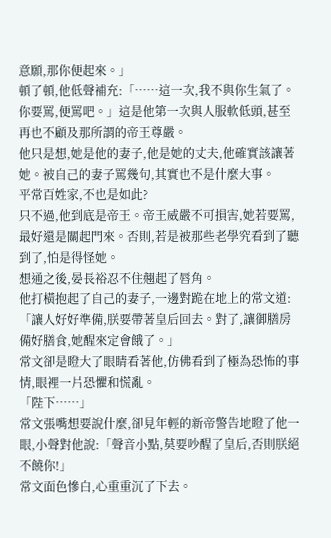意願,那你便起來。」
頓了頓,他低聲補充:「……這一次,我不與你生氣了。你要罵,便罵吧。」這是他第一次與人服軟低頭,甚至再也不顧及那所謂的帝王尊嚴。
他只是想,她是他的妻子,他是她的丈夫,他確實該讓著她。被自己的妻子罵幾句,其實也不是什麼大事。
平常百姓家,不也是如此?
只不過,他到底是帝王。帝王威嚴不可損害,她若要罵,最好還是關起門來。否則,若是被那些老學究看到了聽到了,怕是得怪她。
想通之後,晏長裕忍不住翹起了唇角。
他打橫抱起了自己的妻子,一邊對跪在地上的常文道:「讓人好好準備,朕要帶著皇后回去。對了,讓御膳房備好膳食,她醒來定會餓了。」
常文卻是瞪大了眼睛看著他,仿佛看到了極為恐怖的事情,眼裡一片恐懼和慌亂。
「陛下……」
常文張嘴想要說什麼,卻見年輕的新帝警告地瞪了他一眼,小聲對他說:「聲音小點,莫要吵醒了皇后,否則朕絕不饒你!」
常文面色慘白,心重重沉了下去。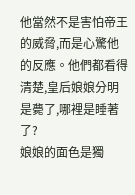他當然不是害怕帝王的威脅,而是心驚他的反應。他們都看得清楚,皇后娘娘分明是薨了,哪裡是睡著了?
娘娘的面色是獨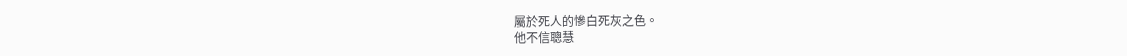屬於死人的慘白死灰之色。
他不信聰慧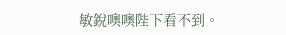敏銳噢噢陛下看不到。